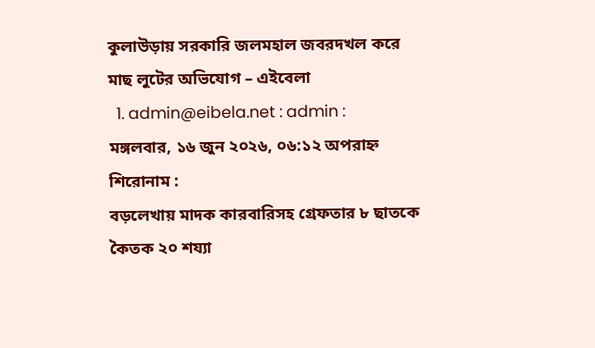কুলাউড়ায় সরকারি জলমহাল জবরদখল করে মাছ লুটের অভিযোগ – এইবেলা
  1. admin@eibela.net : admin :
মঙ্গলবার, ১৬ জুন ২০২৬, ০৬:১২ অপরাহ্ন
শিরোনাম :
বড়লেখায় মাদক কারবারিসহ গ্রেফতার ৮ ছাত‌কে কৈতক ২০ শয্যা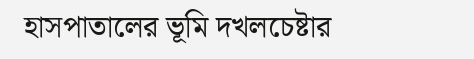হাসপাতালের ভূমি দখলচেষ্টার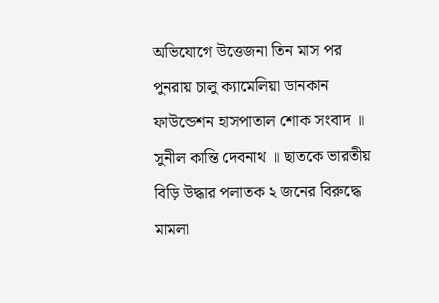অভিযোগে উত্তেজনা তিন মাস পর পুনরায় চালু ক্যামেলিয়া ডানকান ফাউন্ডেশন হাসপাতাল শোক সংবাদ ॥ সুনীল কান্তি দেবনাথ ॥ ছাতকে ভারতীয় বিড়ি উদ্ধার পলাতক ২ জনের বিরুদ্ধে মামলা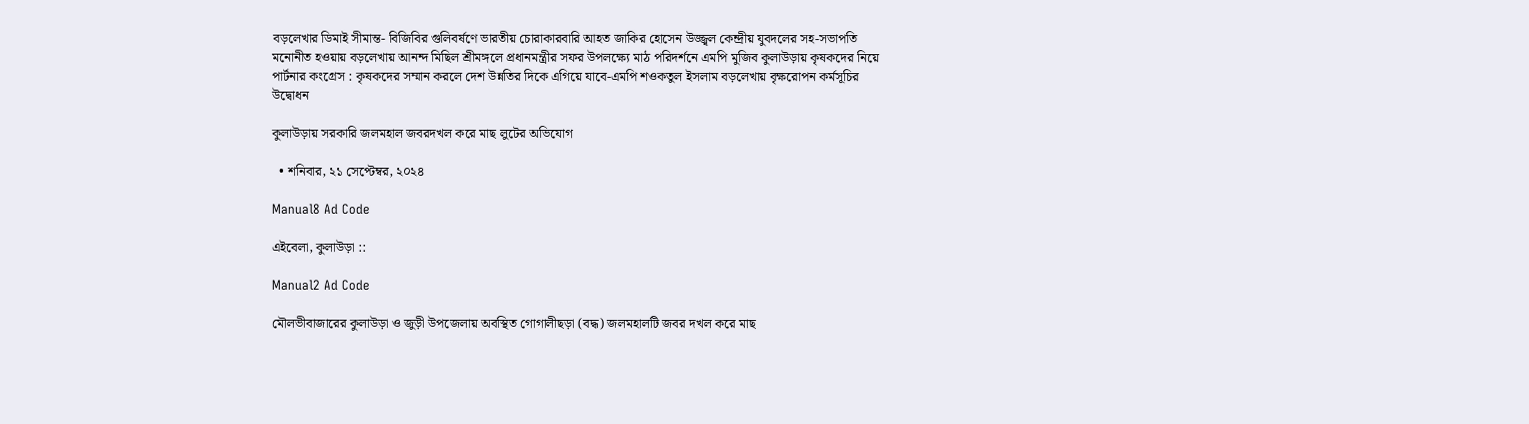বড়লেখার ডিমাই সীমান্ত- বিজিবির গুলিবর্ষণে ভারতীয় চোরাকারবারি আহত জাকির হোসেন উজ্জ্বল কেন্দ্রীয় যুবদলের সহ-সভাপতি মনোনীত হওয়ায় বড়লেখায় আনন্দ মিছিল শ্রীমঙ্গলে প্রধানমন্ত্রীর সফর উপলক্ষ্যে মাঠ পরিদর্শনে এমপি মুজিব কুলাউড়ায় কৃষকদের নিয়ে পার্টনার কংগ্রেস : কৃষকদের সম্মান করলে দেশ উন্নতির দিকে এগিয়ে যাবে-এমপি শওকতুল ইসলাম বড়লেখায় বৃক্ষরোপন কর্মসূচির উদ্বোধন

কুলাউড়ায় সরকারি জলমহাল জবরদখল করে মাছ লুটের অভিযোগ

  • শনিবার, ২১ সেপ্টেম্বর, ২০২৪

Manual8 Ad Code

এইবেলা, কুলাউড়া ::

Manual2 Ad Code

মৌলভীবাজারের কুলাউড়া ও জুড়ী উপজেলায় অবস্থিত গোগালীছড়া (বদ্ধ) জলমহালটি জবর দখল করে মাছ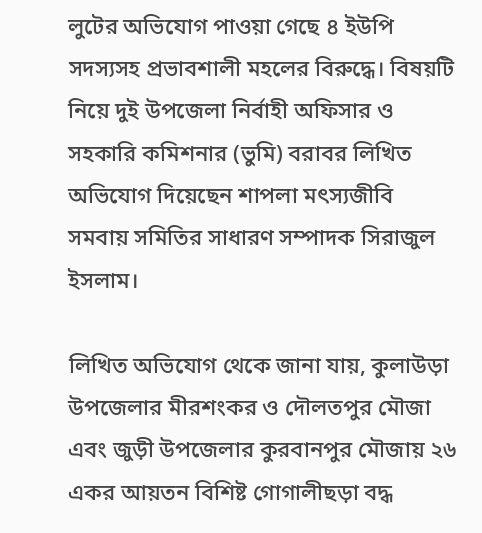লুটের অভিযোগ পাওয়া গেছে ৪ ইউপি সদস্যসহ প্রভাবশালী মহলের বিরুদ্ধে। বিষয়টি নিয়ে দুই উপজেলা নির্বাহী অফিসার ও সহকারি কমিশনার (ভুমি) বরাবর লিখিত অভিযোগ দিয়েছেন শাপলা মৎস্যজীবি সমবায় সমিতির সাধারণ সম্পাদক সিরাজুল ইসলাম।

লিখিত অভিযোগ থেকে জানা যায়, কুলাউড়া উপজেলার মীরশংকর ও দৌলতপুর মৌজা এবং জুড়ী উপজেলার কুরবানপুর মৌজায় ২৬ একর আয়তন বিশিষ্ট গোগালীছড়া বদ্ধ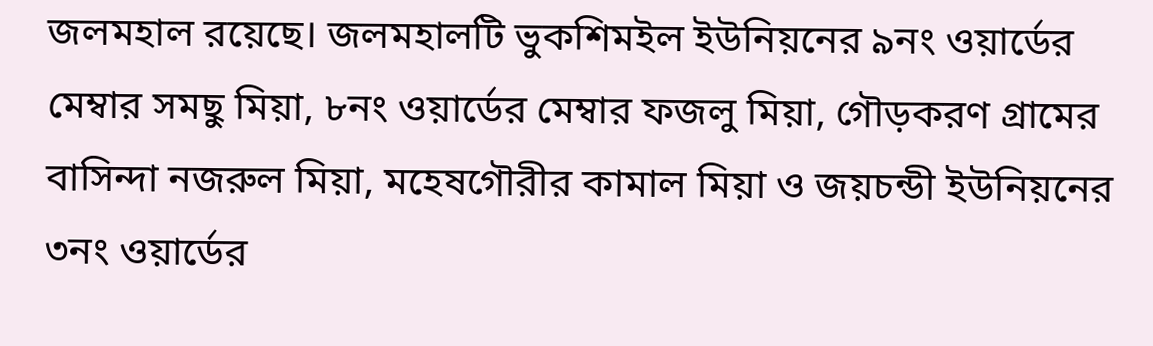জলমহাল রয়েছে। জলমহালটি ভুকশিমইল ইউনিয়নের ৯নং ওয়ার্ডের মেম্বার সমছু মিয়া, ৮নং ওয়ার্ডের মেম্বার ফজলু মিয়া, গৌড়করণ গ্রামের বাসিন্দা নজরুল মিয়া, মহেষগৌরীর কামাল মিয়া ও জয়চন্ডী ইউনিয়নের ৩নং ওয়ার্ডের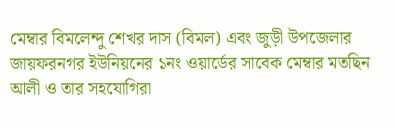মেম্বার বিমলেন্দু শেখর দাস (বিমল) এবং জুড়ী উপজেলার জায়ফরনগর ইউনিয়নের ১নং ওয়ার্ডের সাবেক মেম্বার মতছিন আলী ও তার সহযোগিরা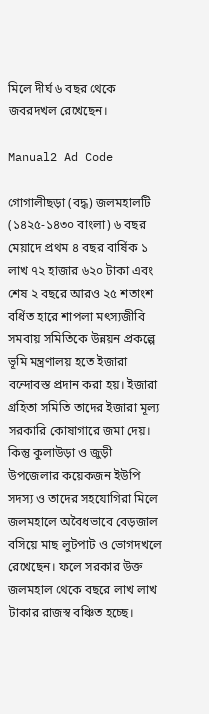মিলে দীর্ঘ ৬ বছর থেকে জবরদখল রেখেছেন।

Manual2 Ad Code

গোগালীছড়া (বদ্ধ) জলমহালটি (১৪২৫-১৪৩০ বাংলা) ৬ বছর মেয়াদে প্রথম ৪ বছর বার্ষিক ১ লাখ ৭২ হাজার ৬২০ টাকা এবং শেষ ২ বছরে আরও ২৫ শতাংশ বর্ধিত হারে শাপলা মৎস্যজীবি সমবায় সমিতিকে উন্নয়ন প্রকল্পে ভূমি মন্ত্রণালয় হতে ইজারা বন্দোবস্ত প্রদান করা হয়। ইজারা গ্রহিতা সমিতি তাদের ইজারা মূল্য সরকারি কোষাগারে জমা দেয়। কিন্তু কুলাউড়া ও জুড়ী উপজেলার কয়েকজন ইউপি সদস্য ও তাদের সহযোগিরা মিলে জলমহালে অবৈধভাবে বেড়জাল বসিয়ে মাছ লুটপাট ও ভোগদখলে রেখেছেন। ফলে সরকার উক্ত জলমহাল থেকে বছরে লাখ লাখ টাকার রাজস্ব বঞ্চিত হচ্ছে।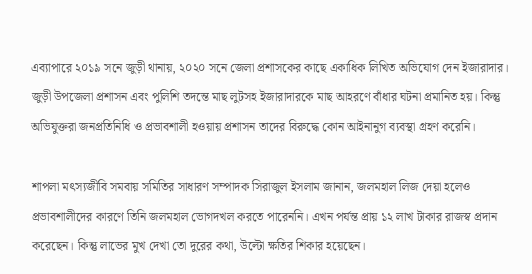এব্যাপারে ২০১৯ সনে জুড়ী থানায়, ২০২০ সনে জেলা প্রশাসকের কাছে একাধিক লিখিত অভিযোগ দেন ইজারাদার। জুড়ী উপজেলা প্রশাসন এবং পুলিশি তদন্তে মাছ লুটসহ ইজারাদারকে মাছ আহরণে বাঁধার ঘটনা প্রমানিত হয়। কিন্তু অভিযুক্তরা জনপ্রতিনিধি ও প্রভাবশালী হওয়ায় প্রশাসন তাদের বিরুদ্ধে কোন আইনানুগ ব্যবস্থা গ্রহণ করেনি।

শাপলা মৎস্যজীবি সমবায় সমিতির সাধারণ সম্পাদক সিরাজুল ইসলাম জানান, জলমহাল লিজ দেয়া হলেও প্রভাবশালীদের কারণে তিনি জলমহাল ভোগদখল করতে পারেননি। এখন পর্যন্ত প্রায় ১২ লাখ টাকার রাজস্ব প্রদান করেছেন। কিন্তু লাভের মুখ দেখা তো দুরের কথা, উল্টো ক্ষতির শিকার হয়েছেন।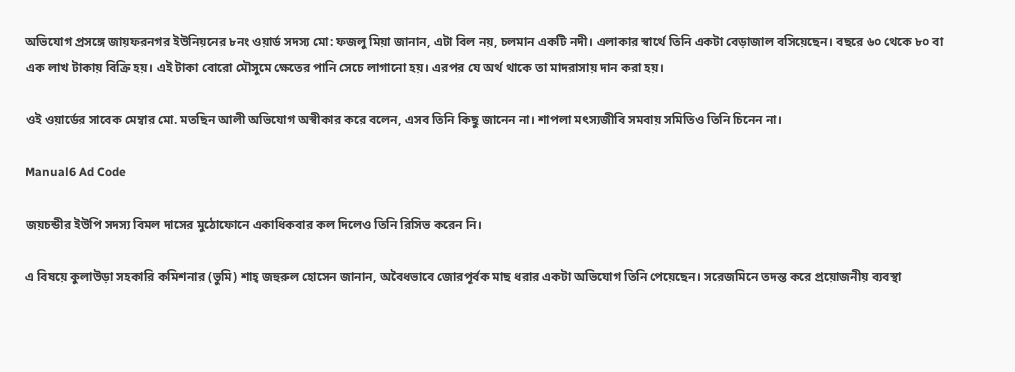অভিযোগ প্রসঙ্গে জায়ফরনগর ইউনিয়নের ৮নং ওয়ার্ড সদস্য মো: ফজলু মিয়া জানান, এটা বিল নয়, চলমান একটি নদী। এলাকার স্বার্থে তিনি একটা বেড়াজাল বসিয়েছেন। বছরে ৬০ থেকে ৮০ বা এক লাখ টাকায় বিক্রি হয়। এই টাকা বোরো মৌসুমে ক্ষেতের পানি সেচে লাগানো হয়। এরপর যে অর্থ থাকে তা মাদরাসায় দান করা হয়।

ওই ওয়ার্ডের সাবেক মেম্বার মো. মতছিন আলী অভিযোগ অস্বীকার করে বলেন, এসব তিনি কিছু জানেন না। শাপলা মৎস্যজীবি সমবায় সমিতিও তিনি চিনেন না।

Manual6 Ad Code

জয়চন্ডীর ইউপি সদস্য বিমল দাসের মুঠোফোনে একাধিকবার কল দিলেও তিনি রিসিভ করেন নি।

এ বিষয়ে কুলাউড়া সহকারি কমিশনার (ভুমি) শাহ্ জহুরুল হোসেন জানান, অবৈধভাবে জোরপূর্বক মাছ ধরার একটা অভিযোগ তিনি পেয়েছেন। সরেজমিনে তদন্ত করে প্রয়োজনীয় ব্যবস্থা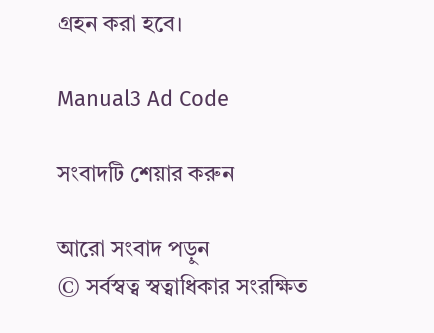গ্রহন করা হবে।

Manual3 Ad Code

সংবাদটি শেয়ার করুন

আরো সংবাদ পড়ুন
© সর্বস্বত্ব স্বত্বাধিকার সংরক্ষিত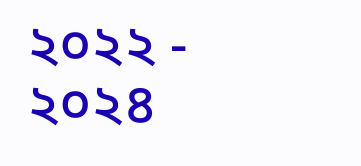২০২২ - ২০২৪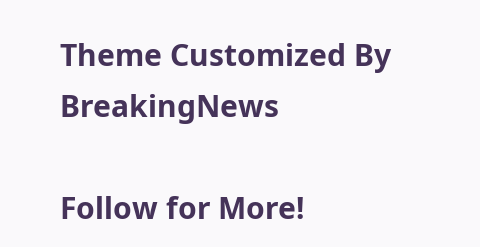Theme Customized By BreakingNews

Follow for More!